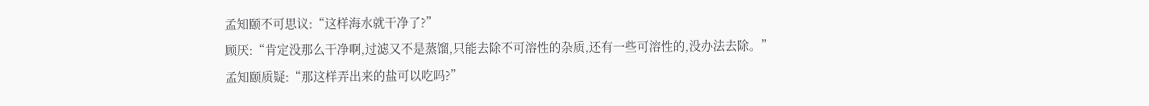孟知颐不可思议:“这样海水就干净了?”
顾厌:“肯定没那么干净啊,过滤又不是蒸馏,只能去除不可溶性的杂质,还有一些可溶性的,没办法去除。”
孟知颐质疑:“那这样弄出来的盐可以吃吗?”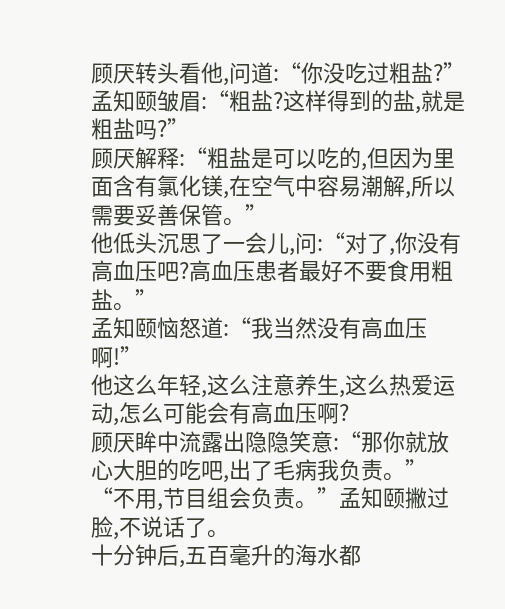顾厌转头看他,问道:“你没吃过粗盐?”
孟知颐皱眉:“粗盐?这样得到的盐,就是粗盐吗?”
顾厌解释:“粗盐是可以吃的,但因为里面含有氯化镁,在空气中容易潮解,所以需要妥善保管。”
他低头沉思了一会儿,问:“对了,你没有高血压吧?高血压患者最好不要食用粗盐。”
孟知颐恼怒道:“我当然没有高血压啊!”
他这么年轻,这么注意养生,这么热爱运动,怎么可能会有高血压啊?
顾厌眸中流露出隐隐笑意:“那你就放心大胆的吃吧,出了毛病我负责。”
“不用,节目组会负责。”孟知颐撇过脸,不说话了。
十分钟后,五百毫升的海水都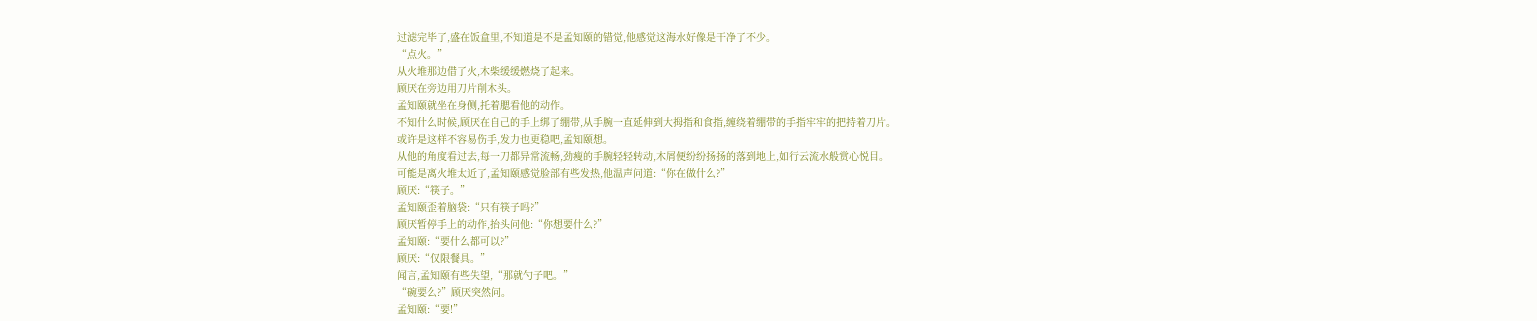过滤完毕了,盛在饭盒里,不知道是不是孟知颐的错觉,他感觉这海水好像是干净了不少。
“点火。”
从火堆那边借了火,木柴缓缓燃烧了起来。
顾厌在旁边用刀片削木头。
孟知颐就坐在身侧,托着腮看他的动作。
不知什么时候,顾厌在自己的手上绑了绷带,从手腕一直延伸到大拇指和食指,缠绕着绷带的手指牢牢的把持着刀片。
或许是这样不容易伤手,发力也更稳吧,孟知颐想。
从他的角度看过去,每一刀都异常流畅,劲瘦的手腕轻轻转动,木屑便纷纷扬扬的落到地上,如行云流水般赏心悦目。
可能是离火堆太近了,孟知颐感觉脸部有些发热,他温声问道:“你在做什么?”
顾厌:“筷子。”
孟知颐歪着脑袋:“只有筷子吗?”
顾厌暂停手上的动作,抬头问他:“你想要什么?”
孟知颐:“要什么都可以?”
顾厌:“仅限餐具。”
闻言,孟知颐有些失望,“那就勺子吧。”
“碗要么?”顾厌突然问。
孟知颐:“要!”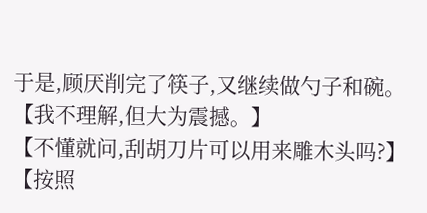于是,顾厌削完了筷子,又继续做勺子和碗。
【我不理解,但大为震撼。】
【不懂就问,刮胡刀片可以用来雕木头吗?】
【按照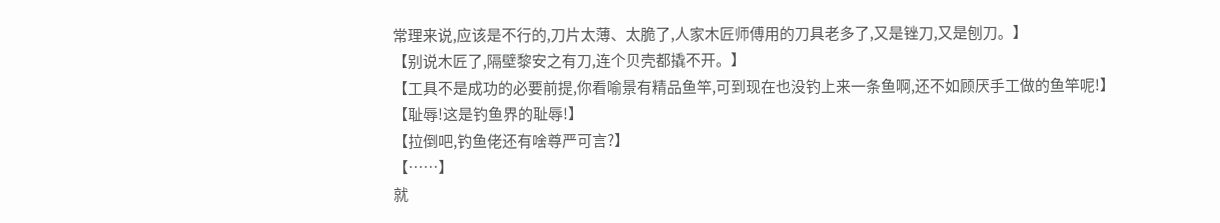常理来说,应该是不行的,刀片太薄、太脆了,人家木匠师傅用的刀具老多了,又是锉刀,又是刨刀。】
【别说木匠了,隔壁黎安之有刀,连个贝壳都撬不开。】
【工具不是成功的必要前提,你看喻景有精品鱼竿,可到现在也没钓上来一条鱼啊,还不如顾厌手工做的鱼竿呢!】
【耻辱!这是钓鱼界的耻辱!】
【拉倒吧,钓鱼佬还有啥尊严可言?】
【……】
就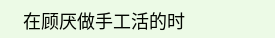在顾厌做手工活的时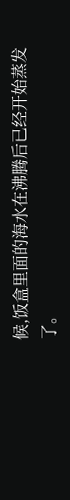候,饭盒里面的海水在沸腾后已经开始蒸发了。